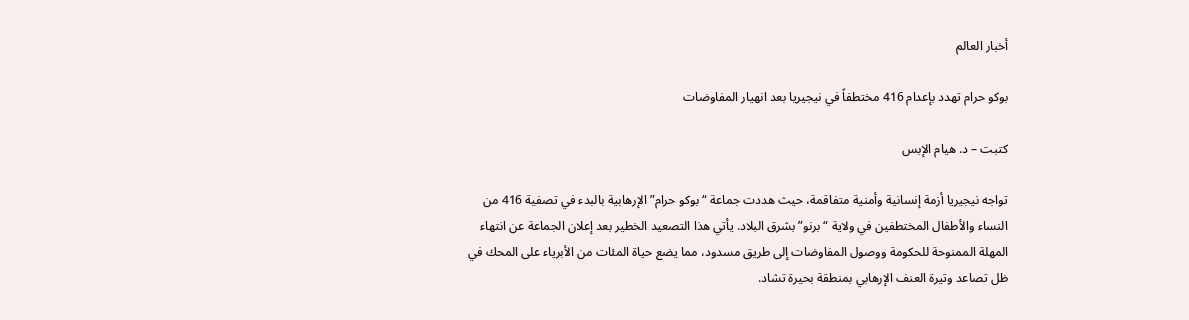أخبار العالم

بوكو حرام تهدد بإعدام 416 مختطفاً في نيجيريا بعد انهيار المفاوضات

كتبت – د. هيام الإبس

تواجه نيجيريا أزمة إنسانية وأمنية متفاقمة، حيث هددت جماعة “بوكو حرام” الإرهابية بالبدء في تصفية 416 من النساء والأطفال المختطفين في ولاية “برنو” بشرق البلاد. يأتي هذا التصعيد الخطير بعد إعلان الجماعة عن انتهاء المهلة الممنوحة للحكومة ووصول المفاوضات إلى طريق مسدود، مما يضع حياة المئات من الأبرياء على المحك في ظل تصاعد وتيرة العنف الإرهابي بمنطقة بحيرة تشاد.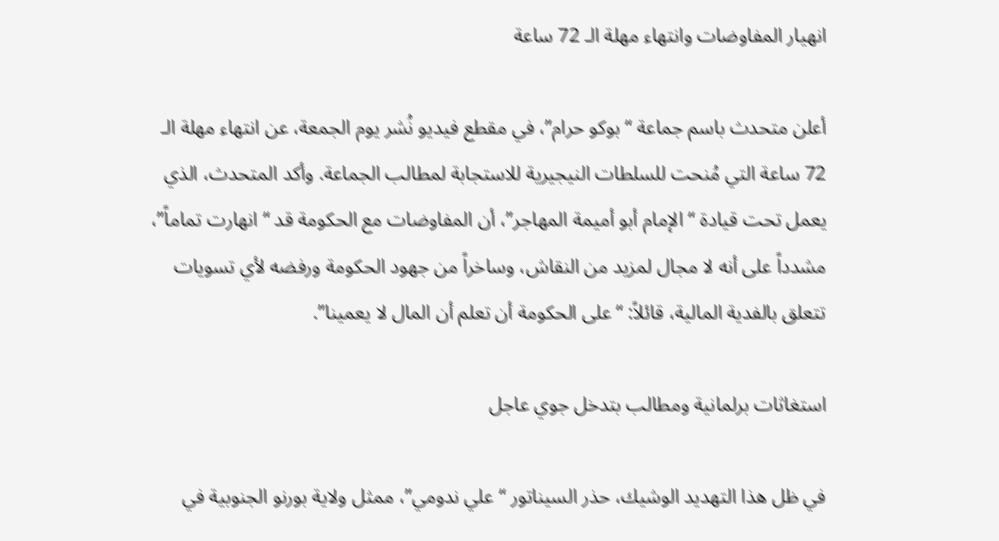انهيار المفاوضات وانتهاء مهلة الـ 72 ساعة

أعلن متحدث باسم جماعة “بوكو حرام”، في مقطع فيديو نُشر يوم الجمعة، عن انتهاء مهلة الـ 72 ساعة التي مُنحت للسلطات النيجيرية للاستجابة لمطالب الجماعة. وأكد المتحدث، الذي يعمل تحت قيادة “الإمام أبو أميمة المهاجر”، أن المفاوضات مع الحكومة قد “انهارت تماماً”، مشدداً على أنه لا مجال لمزيد من النقاش، وساخراً من جهود الحكومة ورفضه لأي تسويات تتعلق بالفدية المالية، قائلاً: “على الحكومة أن تعلم أن المال لا يعمينا”.

استغاثات برلمانية ومطالب بتدخل جوي عاجل

في ظل هذا التهديد الوشيك، حذر السيناتور “علي ندومي”، ممثل ولاية بورنو الجنوبية في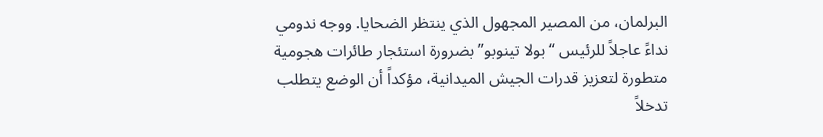البرلمان، من المصير المجهول الذي ينتظر الضحايا. ووجه ندومي نداءً عاجلاً للرئيس “بولا تينوبو” بضرورة استئجار طائرات هجومية متطورة لتعزيز قدرات الجيش الميدانية، مؤكداً أن الوضع يتطلب تدخلاً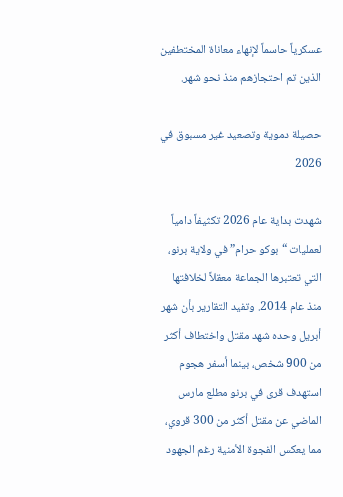عسكرياً حاسماً لإنهاء معاناة المختطفين الذين تم احتجازهم منذ نحو شهر.

حصيلة دموية وتصعيد غير مسبوق في 2026

شهدت بداية عام 2026 تكثيفاً دامياً لعمليات “بوكو حرام” في ولاية برنو، التي تعتبرها الجماعة معقلاً لخلافتها منذ عام 2014. وتفيد التقارير بأن شهر أبريل وحده شهد مقتل واختطاف أكثر من 900 شخص، بينما أسفر هجوم استهدف قرى في برنو مطلع مارس الماضي عن مقتل أكثر من 300 قروي، مما يعكس الفجوة الأمنية رغم الجهود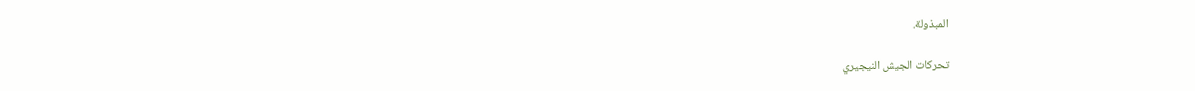المبذولة.

تحركات الجيش النيجيري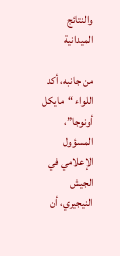والنتائج الميدانية

من جانبه، أكد اللواء “مايكل أونوجا”، المسؤول الإعلامي في الجيش النيجيري، أن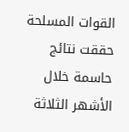القوات المسلحة حققت نتائج حاسمة خلال الأشهر الثلاثة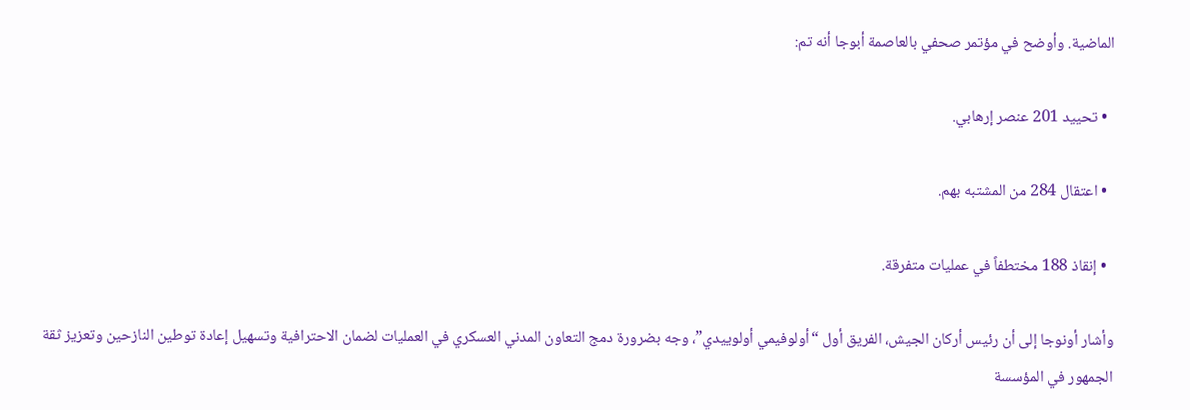الماضية. وأوضح في مؤتمر صحفي بالعاصمة أبوجا أنه تم:

  • تحييد 201 عنصر إرهابي.

  • اعتقال 284 من المشتبه بهم.

  • إنقاذ 188 مختطفاً في عمليات متفرقة.

وأشار أونوجا إلى أن رئيس أركان الجيش، الفريق أول “أولوفيمي أولوييدي”، وجه بضرورة دمج التعاون المدني العسكري في العمليات لضمان الاحترافية وتسهيل إعادة توطين النازحين وتعزيز ثقة الجمهور في المؤسسة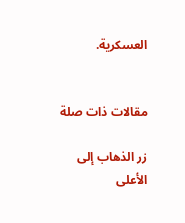العسكرية.


مقالات ذات صلة

زر الذهاب إلى الأعلى